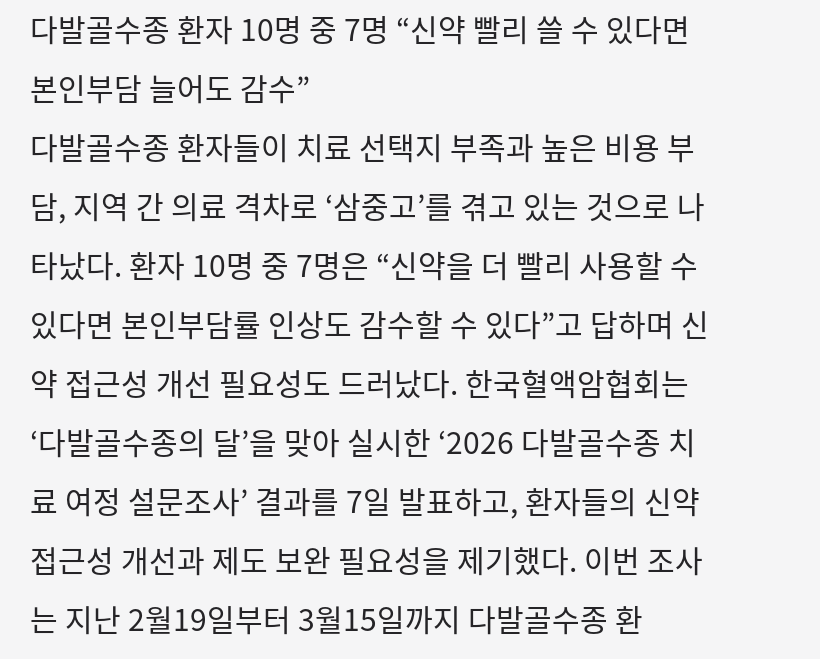다발골수종 환자 10명 중 7명 “신약 빨리 쓸 수 있다면 본인부담 늘어도 감수”
다발골수종 환자들이 치료 선택지 부족과 높은 비용 부담, 지역 간 의료 격차로 ‘삼중고’를 겪고 있는 것으로 나타났다. 환자 10명 중 7명은 “신약을 더 빨리 사용할 수 있다면 본인부담률 인상도 감수할 수 있다”고 답하며 신약 접근성 개선 필요성도 드러났다. 한국혈액암협회는 ‘다발골수종의 달’을 맞아 실시한 ‘2026 다발골수종 치료 여정 설문조사’ 결과를 7일 발표하고, 환자들의 신약 접근성 개선과 제도 보완 필요성을 제기했다. 이번 조사는 지난 2월19일부터 3월15일까지 다발골수종 환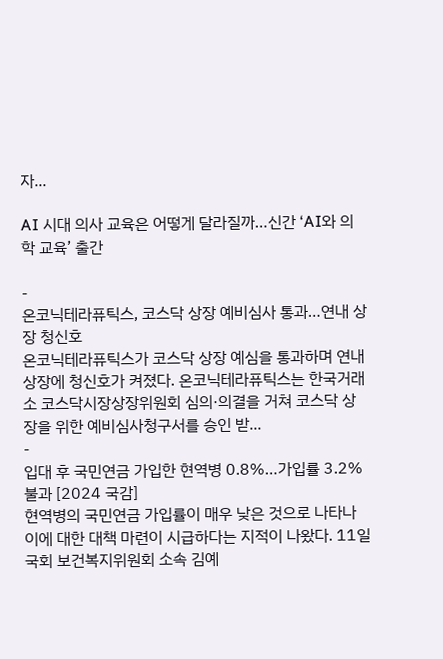자...

AI 시대 의사 교육은 어떻게 달라질까…신간 ‘AI와 의학 교육’ 출간

-
온코닉테라퓨틱스, 코스닥 상장 예비심사 통과…연내 상장 청신호
온코닉테라퓨틱스가 코스닥 상장 예심을 통과하며 연내 상장에 청신호가 켜졌다. 온코닉테라퓨틱스는 한국거래소 코스닥시장상장위원회 심의·의결을 거쳐 코스닥 상장을 위한 예비심사청구서를 승인 받...
-
입대 후 국민연금 가입한 현역병 0.8%…가입률 3.2% 불과 [2024 국감]
현역병의 국민연금 가입률이 매우 낮은 것으로 나타나 이에 대한 대책 마련이 시급하다는 지적이 나왔다. 11일 국회 보건복지위원회 소속 김예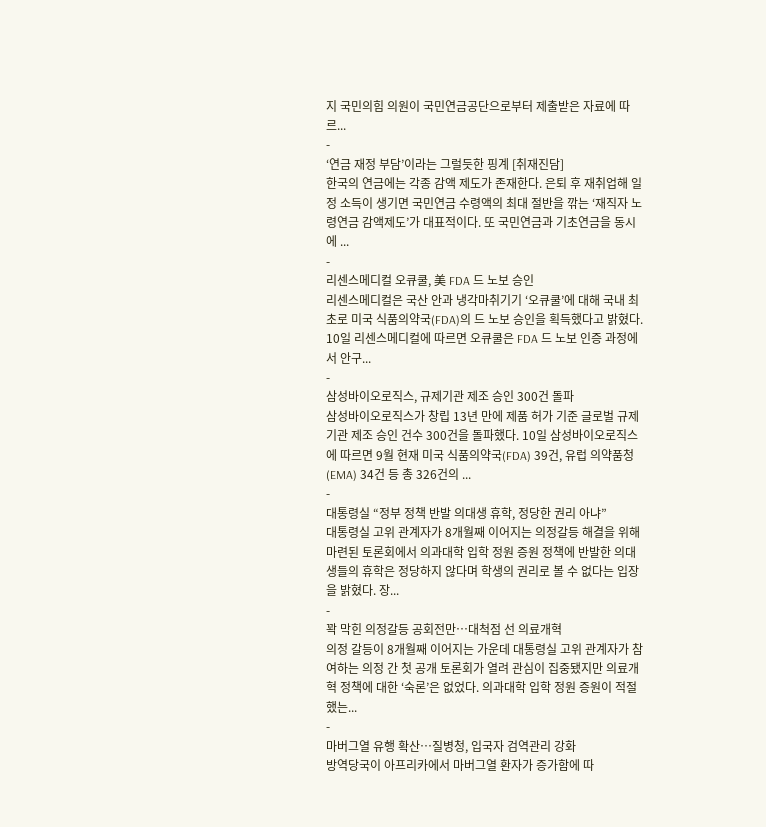지 국민의힘 의원이 국민연금공단으로부터 제출받은 자료에 따르...
-
‘연금 재정 부담’이라는 그럴듯한 핑계 [취재진담]
한국의 연금에는 각종 감액 제도가 존재한다. 은퇴 후 재취업해 일정 소득이 생기면 국민연금 수령액의 최대 절반을 깎는 ‘재직자 노령연금 감액제도’가 대표적이다. 또 국민연금과 기초연금을 동시에 ...
-
리센스메디컬 오큐쿨, 美 FDA 드 노보 승인
리센스메디컬은 국산 안과 냉각마취기기 ‘오큐쿨’에 대해 국내 최초로 미국 식품의약국(FDA)의 드 노보 승인을 획득했다고 밝혔다. 10일 리센스메디컬에 따르면 오큐쿨은 FDA 드 노보 인증 과정에서 안구...
-
삼성바이오로직스, 규제기관 제조 승인 300건 돌파
삼성바이오로직스가 창립 13년 만에 제품 허가 기준 글로벌 규제기관 제조 승인 건수 300건을 돌파했다. 10일 삼성바이오로직스에 따르면 9월 현재 미국 식품의약국(FDA) 39건, 유럽 의약품청(EMA) 34건 등 총 326건의 ...
-
대통령실 “정부 정책 반발 의대생 휴학, 정당한 권리 아냐”
대통령실 고위 관계자가 8개월째 이어지는 의정갈등 해결을 위해 마련된 토론회에서 의과대학 입학 정원 증원 정책에 반발한 의대생들의 휴학은 정당하지 않다며 학생의 권리로 볼 수 없다는 입장을 밝혔다. 장...
-
꽉 막힌 의정갈등 공회전만…대척점 선 의료개혁
의정 갈등이 8개월째 이어지는 가운데 대통령실 고위 관계자가 참여하는 의정 간 첫 공개 토론회가 열려 관심이 집중됐지만 의료개혁 정책에 대한 ‘숙론’은 없었다. 의과대학 입학 정원 증원이 적절했는...
-
마버그열 유행 확산…질병청, 입국자 검역관리 강화
방역당국이 아프리카에서 마버그열 환자가 증가함에 따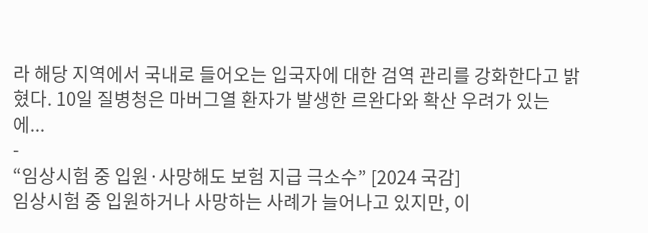라 해당 지역에서 국내로 들어오는 입국자에 대한 검역 관리를 강화한다고 밝혔다. 10일 질병청은 마버그열 환자가 발생한 르완다와 확산 우려가 있는 에...
-
“임상시험 중 입원·사망해도 보험 지급 극소수” [2024 국감]
임상시험 중 입원하거나 사망하는 사례가 늘어나고 있지만, 이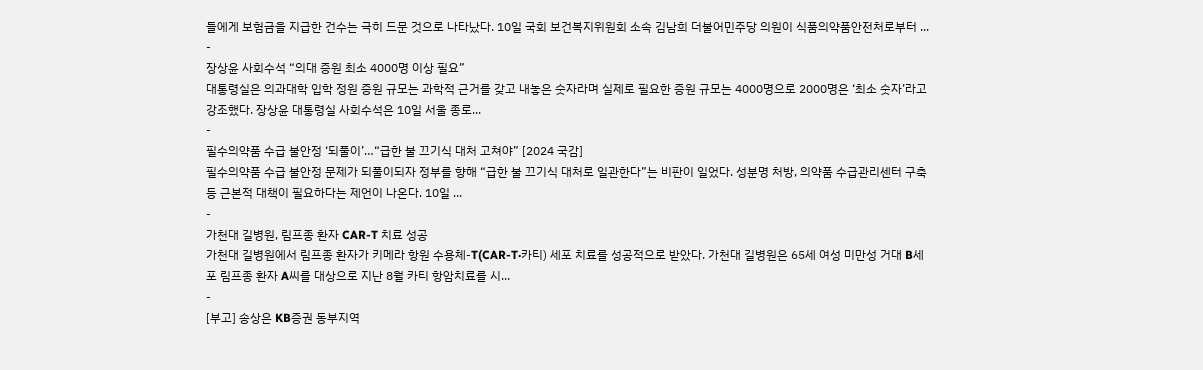들에게 보험금을 지급한 건수는 극히 드문 것으로 나타났다. 10일 국회 보건복지위원회 소속 김남희 더불어민주당 의원이 식품의약품안전처로부터 ...
-
장상윤 사회수석 “의대 증원 최소 4000명 이상 필요”
대통령실은 의과대학 입학 정원 증원 규모는 과학적 근거를 갖고 내놓은 숫자라며 실제로 필요한 증원 규모는 4000명으로 2000명은 ‘최소 숫자’라고 강조했다. 장상윤 대통령실 사회수석은 10일 서울 종로...
-
필수의약품 수급 불안정 ‘되풀이’…“급한 불 끄기식 대처 고쳐야” [2024 국감]
필수의약품 수급 불안정 문제가 되풀이되자 정부를 향해 “급한 불 끄기식 대처로 일관한다”는 비판이 일었다. 성분명 처방, 의약품 수급관리센터 구축 등 근본적 대책이 필요하다는 제언이 나온다. 10일 ...
-
가천대 길병원, 림프종 환자 CAR-T 치료 성공
가천대 길병원에서 림프종 환자가 키메라 항원 수용체-T(CAR-T·카티) 세포 치료를 성공적으로 받았다. 가천대 길병원은 65세 여성 미만성 거대 B세포 림프종 환자 A씨를 대상으로 지난 8월 카티 항암치료를 시...
-
[부고] 송상은 KB증권 동부지역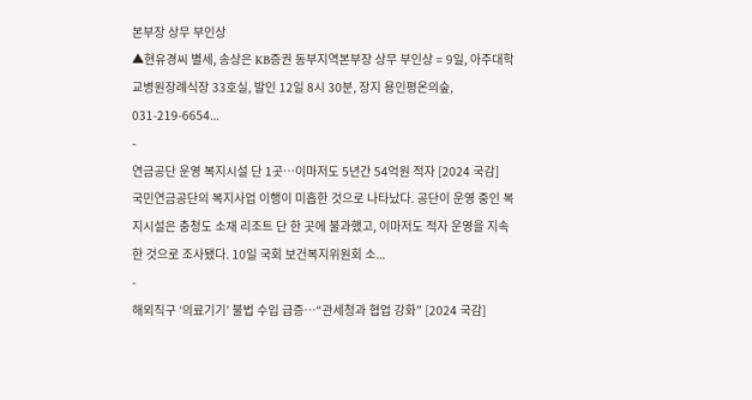본부장 상무 부인상
▲현유경씨 별세, 송상은 KB증권 동부지역본부장 상무 부인상 = 9일, 아주대학교병원장례식장 33호실, 발인 12일 8시 30분, 장지 용인평온의숲, 031-219-6654...
-
연금공단 운영 복지시설 단 1곳…이마저도 5년간 54억원 적자 [2024 국감]
국민연금공단의 복지사업 이행이 미흡한 것으로 나타났다. 공단이 운영 중인 복지시설은 충청도 소재 리조트 단 한 곳에 불과했고, 이마저도 적자 운영을 지속한 것으로 조사됐다. 10일 국회 보건복지위원회 소...
-
해외직구 ‘의료기기’ 불법 수입 급증…“관세청과 협업 강화” [2024 국감]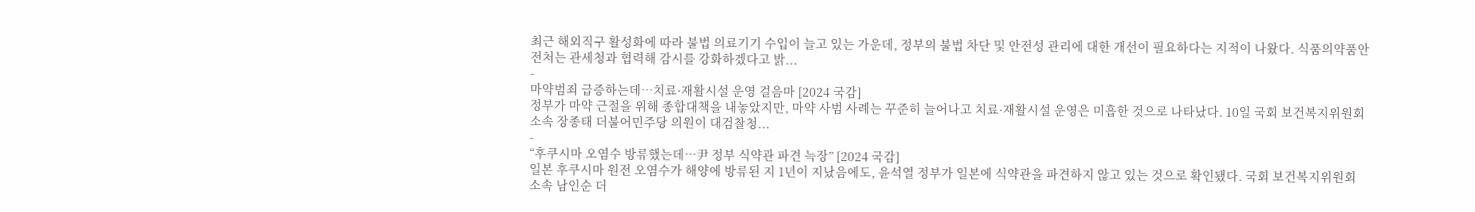최근 해외직구 활성화에 따라 불법 의료기기 수입이 늘고 있는 가운데, 정부의 불법 차단 및 안전성 관리에 대한 개선이 필요하다는 지적이 나왔다. 식품의약품안전처는 관세청과 협력해 감시를 강화하겠다고 밝...
-
마약범죄 급증하는데…치료·재활시설 운영 걸음마 [2024 국감]
정부가 마약 근절을 위해 종합대책을 내놓았지만, 마약 사범 사례는 꾸준히 늘어나고 치료·재활시설 운영은 미흡한 것으로 나타났다. 10일 국회 보건복지위원회 소속 장종태 더불어민주당 의원이 대검찰청...
-
“후쿠시마 오염수 방류했는데…尹 정부 식약관 파견 늑장” [2024 국감]
일본 후쿠시마 원전 오염수가 해양에 방류된 지 1년이 지났음에도, 윤석열 정부가 일본에 식약관을 파견하지 않고 있는 것으로 확인됐다. 국회 보건복지위원회 소속 남인순 더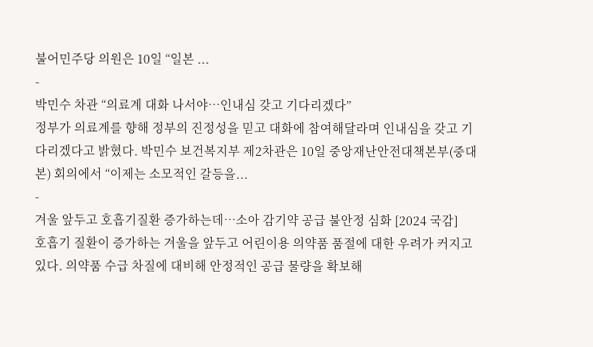불어민주당 의원은 10일 “일본 ...
-
박민수 차관 “의료계 대화 나서야…인내심 갖고 기다리겠다”
정부가 의료계를 향해 정부의 진정성을 믿고 대화에 참여해달라며 인내심을 갖고 기다리겠다고 밝혔다. 박민수 보건복지부 제2차관은 10일 중앙재난안전대책본부(중대본) 회의에서 “이제는 소모적인 갈등을...
-
겨울 앞두고 호흡기질환 증가하는데…소아 감기약 공급 불안정 심화 [2024 국감]
호흡기 질환이 증가하는 겨울을 앞두고 어린이용 의약품 품절에 대한 우려가 커지고 있다. 의약품 수급 차질에 대비해 안정적인 공급 물량을 확보해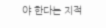야 한다는 지적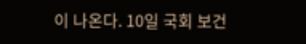이 나온다. 10일 국회 보건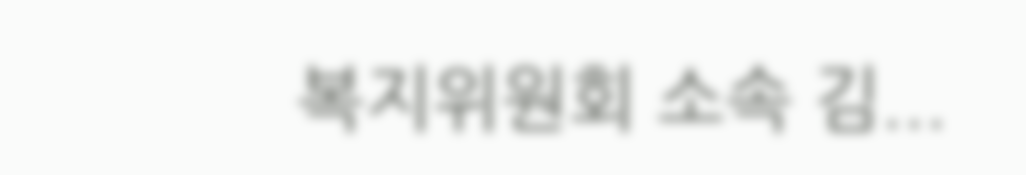복지위원회 소속 김...